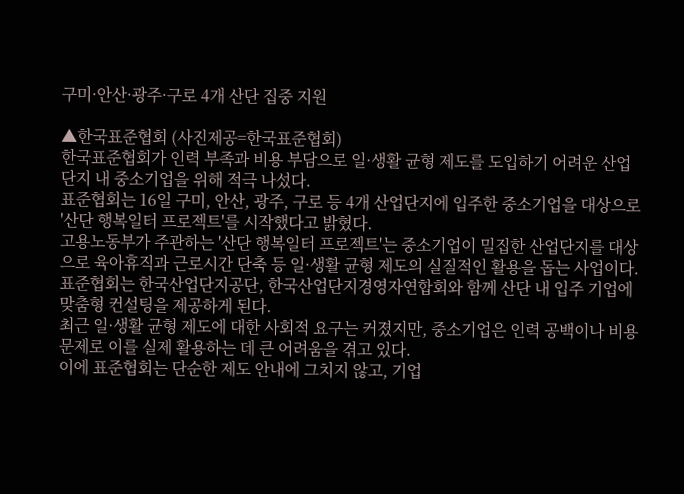구미·안산·광주·구로 4개 산단 집중 지원

▲한국표준협회 (사진제공=한국표준협회)
한국표준협회가 인력 부족과 비용 부담으로 일·생활 균형 제도를 도입하기 어려운 산업단지 내 중소기업을 위해 적극 나섰다.
표준협회는 16일 구미, 안산, 광주, 구로 등 4개 산업단지에 입주한 중소기업을 대상으로 '산단 행복일터 프로젝트'를 시작했다고 밝혔다.
고용노동부가 주관하는 '산단 행복일터 프로젝트'는 중소기업이 밀집한 산업단지를 대상으로 육아휴직과 근로시간 단축 등 일·생활 균형 제도의 실질적인 활용을 돕는 사업이다.
표준협회는 한국산업단지공단, 한국산업단지경영자연합회와 함께 산단 내 입주 기업에 맞춤형 컨설팅을 제공하게 된다.
최근 일·생활 균형 제도에 대한 사회적 요구는 커졌지만, 중소기업은 인력 공백이나 비용 문제로 이를 실제 활용하는 데 큰 어려움을 겪고 있다.
이에 표준협회는 단순한 제도 안내에 그치지 않고, 기업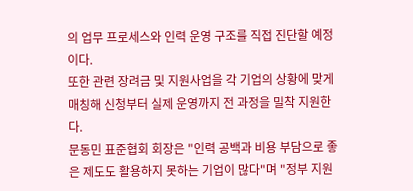의 업무 프로세스와 인력 운영 구조를 직접 진단할 예정이다.
또한 관련 장려금 및 지원사업을 각 기업의 상황에 맞게 매칭해 신청부터 실제 운영까지 전 과정을 밀착 지원한다.
문동민 표준협회 회장은 "인력 공백과 비용 부담으로 좋은 제도도 활용하지 못하는 기업이 많다"며 "정부 지원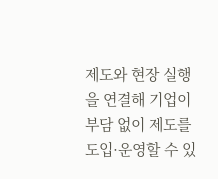제도와 현장 실행을 연결해 기업이 부담 없이 제도를 도입·운영할 수 있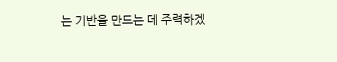는 기반을 만드는 데 주력하겠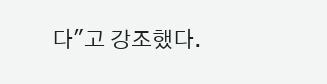다"고 강조했다.